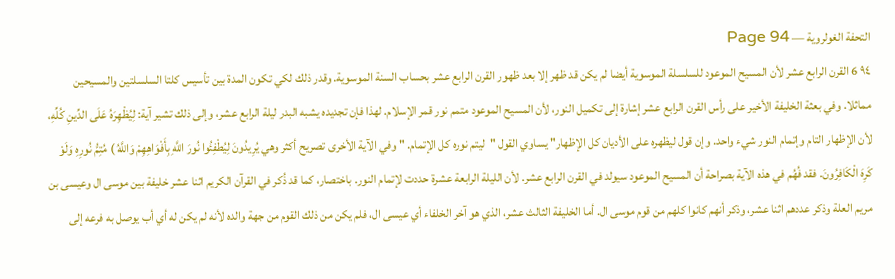التحفة الغولروية — Page 94
٩٤ 6 القرن الرابع عشر لأن المسيح الموعود للسلسلة الموسوية أيضا لم يكن قد ظهر إلا بعد ظهور القرن الرابع عشر بحساب السنة الموسوية. وقدر ذلك لكي تكون المدة بين تأسيس كلتا السلسلتين والمسيحين مماثلا. وفي بعثة الخليفة الأخير على رأس القرن الرابع عشر إشارة إلى تكميل النور، لأن المسيح الموعود متمم نور قمر الإسلام. لهذا فإن تجديده يشبه البدر ليلة الرابع عشر، وإلى ذلك تشير آية: لِيُظْهِرَهُ عَلَى الدِّينِ كُلِّهِ، لأن الإظهار التام وإتمام النور شيء واحد. وإن قول ليظهره على الأديان كل الإظهار" يساوي القول "ليتم نوره كل الإتمام. " وفي الآية الأخرى تصريح أكثر وهي يُرِيدُونَ لِيُطْفِئُوا نُورَ اللَّهِ بِأَفْوَاهِهِمْ وَاللَّهُ ) مُتِمُّ نُورِهِ وَلَوْ كَرِهَ الْكَافِرُونَ. فقد فُهُم في هذه الآية بصراحة أن المسيح الموعود سيولد في القرن الرابع عشر. لأن الليلة الرابعة عشرة حددت لإتمام النور. باختصار، كما قد ذُكر في القرآن الكريم اثنا عشر خليفة بين موسى ال وعيسى بن مريم العلة وذكر عددهم اثنا عشر، وذكر أنهم كانوا كلهم من قوم موسى ال. أما الخليفة الثالث عشر، الذي هو آخر الخلفاء أي عيسى ال، فلم يكن من ذلك القوم من جهة والده لأنه لم يكن له أي أب يوصل به فرعه إلى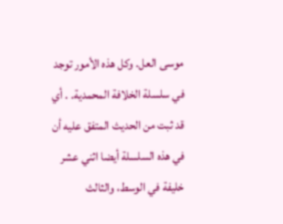موسى العل. وكل هذه الأمور توجد في سلسلة الخلافة المحمدية. . أي قد ثبت من الحديث المتفق عليه أن في هذه السلسلة أيضا اثني عشر خليفة في الوسط، والثالث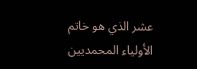عشر الذي هو خاتم الأولياء المحمديين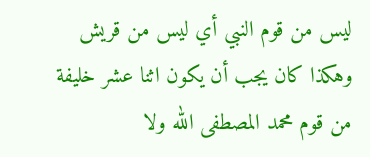ليس من قوم النبي أي ليس من قريش وهكذا كان يجب أن يكون اثنا عشر خليفة من قوم محمد المصطفى الله ولا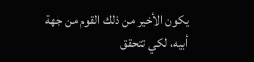يكون الأخير من ذلك القوم من جهة أبيه، لكي تتحقق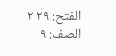الفتح: ٢٩ ۲ الصف: ۹